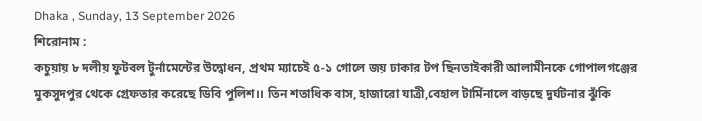Dhaka , Sunday, 13 September 2026
শিরোনাম :
কচুয়ায় ৮ দলীয় ফুটবল টুর্নামেন্টের উদ্বোধন, প্রথম ম্যাচেই ৫-১ গোলে জয় ঢাকার টপ ছিনতাইকারী আলামীনকে গোপালগঞ্জের মুকসুদপুর থেকে গ্রেফতার করেছে ডিবি পুলিশ।। তিন শতাধিক বাস, হাজারো যাত্রী,বেহাল টার্মিনালে বাড়ছে দুর্ঘটনার ঝুঁকি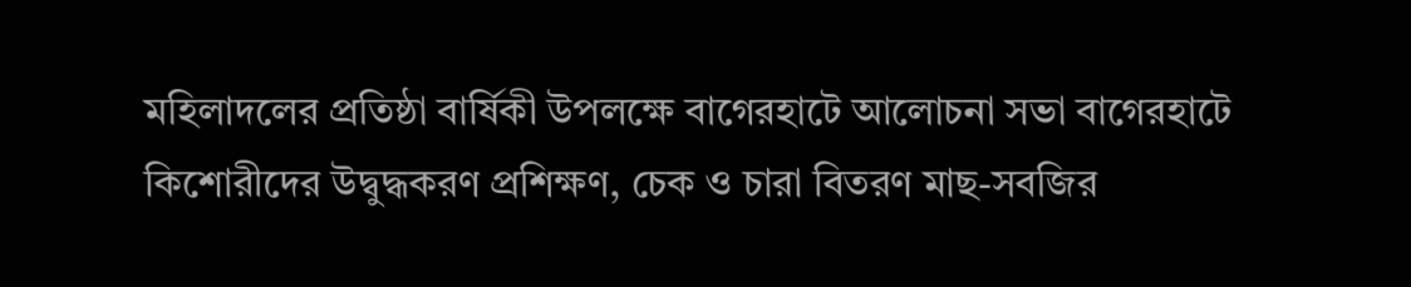মহিলাদলের প্রতিষ্ঠা বার্ষিকী উপলক্ষে বাগেরহাটে আলোচনা সভা বাগেরহাটে কিশোরীদের উদ্বুদ্ধকরণ প্রশিক্ষণ, চেক ও চারা বিতরণ মাছ-সবজির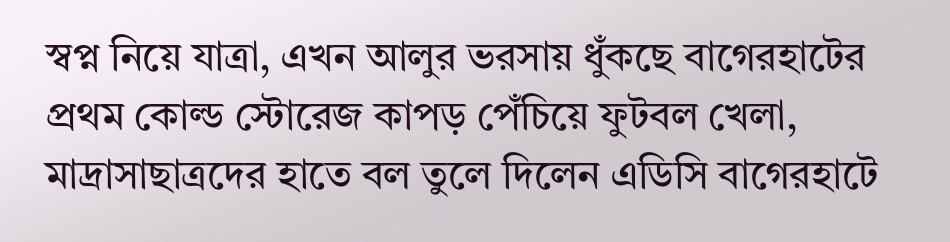স্বপ্ন নিয়ে যাত্রা, এখন আলুর ভরসায় ধুঁকছে বাগেরহাটের প্রথম কোল্ড স্টোরেজ কাপড় পেঁচিয়ে ফুটবল খেলা, মাদ্রাসাছাত্রদের হাতে বল তুলে দিলেন এডিসি বাগেরহাটে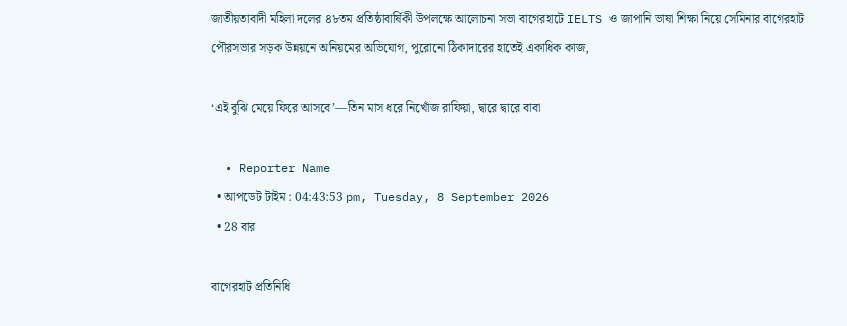জাতীয়তাবাদী মহিলা দলের ৪৮তম প্রতিষ্ঠাবার্ষিকী উপলক্ষে আলোচনা সভা বাগেরহাটে IELTS ও জাপানি ভাষা শিক্ষা নিয়ে সেমিনার বাগেরহাট পৌরসভার সড়ক উন্নয়নে অনিয়মের অভিযোগ, পুরোনো ঠিকাদারের হাতেই একাধিক কাজ,

‘এই বুঝি মেয়ে ফিরে আসবে’—তিন মাস ধরে নিখোঁজ রাফিয়া, দ্বারে দ্বারে বাবা

  • Reporter Name
  • আপডেট টাইম : 04:43:53 pm, Tuesday, 8 September 2026
  • 28 বার

বাগেরহাট প্রতিনিধি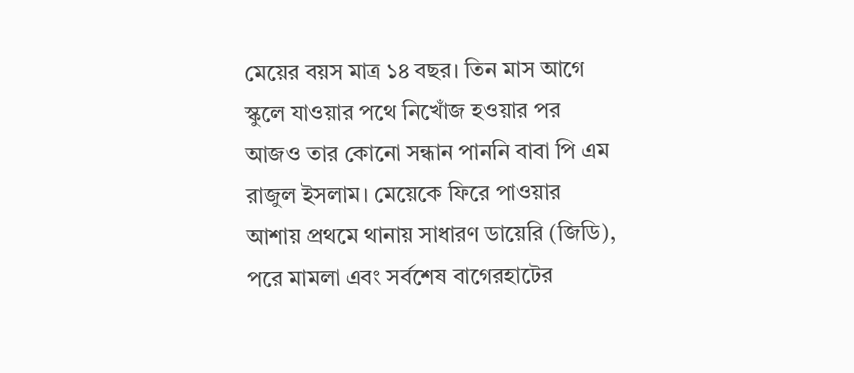মেয়ের বয়স মাত্র ১৪ বছর। তিন মাস আগে স্কুলে যাওয়ার পথে নিখোঁজ হওয়ার পর আজও তার কোনো সন্ধান পাননি বাবা পি এম রাজুল ইসলাম। মেয়েকে ফিরে পাওয়ার আশায় প্রথমে থানায় সাধারণ ডায়েরি (জিডি), পরে মামলা এবং সর্বশেষ বাগেরহাটের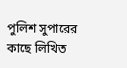পুলিশ সুপারের কাছে লিখিত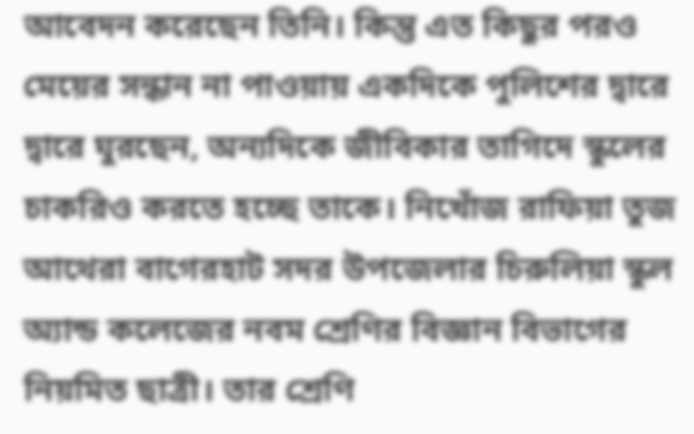আবেদন করেছেন তিনি। কিন্তু এত কিছুর পরও মেয়ের সন্ধান না পাওয়ায় একদিকে পুলিশের দ্বারে দ্বারে ঘুরছেন, অন্যদিকে জীবিকার তাগিদে স্কুলের চাকরিও করতে হচ্ছে তাকে। নিখোঁজ রাফিয়া তুজ আথেরা বাগেরহাট সদর উপজেলার চিরুলিয়া স্কুল অ্যান্ড কলেজের নবম শ্রেণির বিজ্ঞান বিভাগের নিয়মিত ছাত্রী। তার শ্রেণি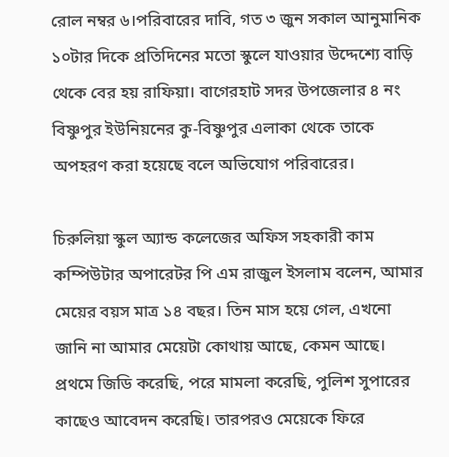রোল নম্বর ৬।পরিবারের দাবি, গত ৩ জুন সকাল আনুমানিক ১০টার দিকে প্রতিদিনের মতো স্কুলে যাওয়ার উদ্দেশ্যে বাড়ি থেকে বের হয় রাফিয়া। বাগেরহাট সদর উপজেলার ৪ নং বিষ্ণুপুর ইউনিয়নের কু-বিষ্ণুপুর এলাকা থেকে তাকে অপহরণ করা হয়েছে বলে অভিযোগ পরিবারের।

চিরুলিয়া স্কুল অ্যান্ড কলেজের অফিস সহকারী কাম কম্পিউটার অপারেটর পি এম রাজুল ইসলাম বলেন, আমার মেয়ের বয়স মাত্র ১৪ বছর। তিন মাস হয়ে গেল, এখনো জানি না আমার মেয়েটা কোথায় আছে, কেমন আছে। প্রথমে জিডি করেছি, পরে মামলা করেছি, পুলিশ সুপারের কাছেও আবেদন করেছি। তারপরও মেয়েকে ফিরে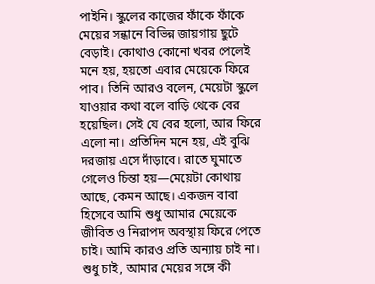পাইনি। স্কুলের কাজের ফাঁকে ফাঁকে মেয়ের সন্ধানে বিভিন্ন জায়গায় ছুটে বেড়াই। কোথাও কোনো খবর পেলেই মনে হয়, হয়তো এবার মেয়েকে ফিরে পাব। তিনি আরও বলেন, মেয়েটা স্কুলে যাওয়ার কথা বলে বাড়ি থেকে বের হয়েছিল। সেই যে বের হলো, আর ফিরে এলো না। প্রতিদিন মনে হয়, এই বুঝি দরজায় এসে দাঁড়াবে। রাতে ঘুমাতে গেলেও চিন্তা হয়—মেয়েটা কোথায় আছে, কেমন আছে। একজন বাবা হিসেবে আমি শুধু আমার মেয়েকে জীবিত ও নিরাপদ অবস্থায় ফিরে পেতে চাই। আমি কারও প্রতি অন্যায় চাই না। শুধু চাই, আমার মেয়ের সঙ্গে কী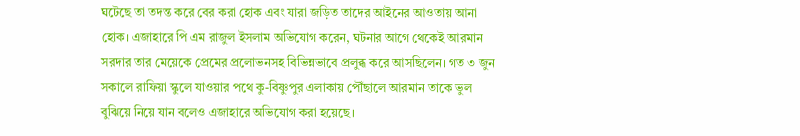ঘটেছে তা তদন্ত করে বের করা হোক এবং যারা জড়িত তাদের আইনের আওতায় আনা হোক। এজাহারে পি এম রাজুল ইসলাম অভিযোগ করেন, ঘটনার আগে থেকেই আরমান সরদার তার মেয়েকে প্রেমের প্রলোভনসহ বিভিন্নভাবে প্রলুব্ধ করে আসছিলেন। গত ৩ জুন সকালে রাফিয়া স্কুলে যাওয়ার পথে কু-বিষ্ণুপুর এলাকায় পৌঁছালে আরমান তাকে ভুল বুঝিয়ে নিয়ে যান বলেও এজাহারে অভিযোগ করা হয়েছে।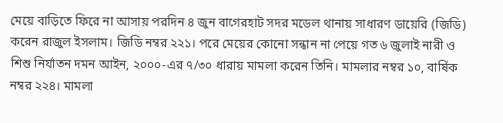মেয়ে বাড়িতে ফিরে না আসায় পরদিন ৪ জুন বাগেরহাট সদর মডেল থানায় সাধারণ ডায়েরি (জিডি) করেন রাজুল ইসলাম। জিডি নম্বর ২২১। পরে মেয়ের কোনো সন্ধান না পেয়ে গত ৬ জুলাই নারী ও শিশু নির্যাতন দমন আইন, ২০০০-এর ৭/৩০ ধারায় মামলা করেন তিনি। মামলার নম্বর ১০, বার্ষিক নম্বর ২২৪। মামলা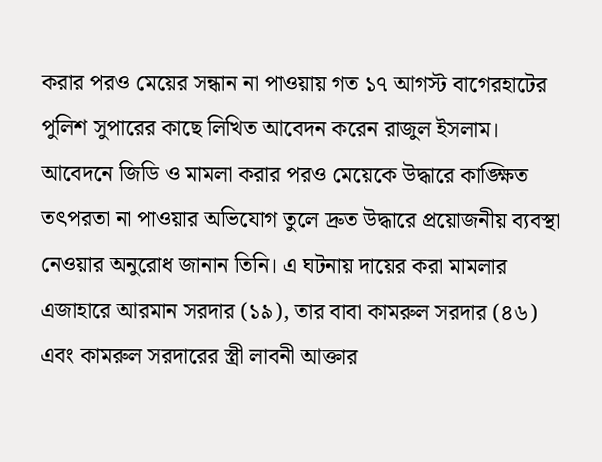করার পরও মেয়ের সন্ধান না পাওয়ায় গত ১৭ আগস্ট বাগেরহাটের পুলিশ সুপারের কাছে লিখিত আবেদন করেন রাজুল ইসলাম। আবেদনে জিডি ও মামলা করার পরও মেয়েকে উদ্ধারে কাঙ্ক্ষিত তৎপরতা না পাওয়ার অভিযোগ তুলে দ্রুত উদ্ধারে প্রয়োজনীয় ব্যবস্থা নেওয়ার অনুরোধ জানান তিনি। এ ঘটনায় দায়ের করা মামলার এজাহারে আরমান সরদার (১৯), তার বাবা কামরুল সরদার (৪৬) এবং কামরুল সরদারের স্ত্রী লাবনী আক্তার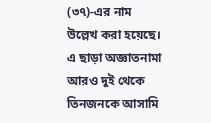(৩৭)-এর নাম উল্লেখ করা হয়েছে। এ ছাড়া অজ্ঞাতনামা আরও দুই থেকে তিনজনকে আসামি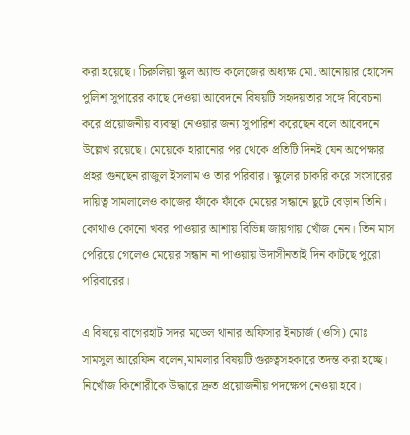করা হয়েছে। চিরুলিয়া স্কুল অ্যান্ড কলেজের অধ্যক্ষ মো. আনোয়ার হোসেন পুলিশ সুপারের কাছে দেওয়া আবেদনে বিষয়টি সহৃদয়তার সঙ্গে বিবেচনা করে প্রয়োজনীয় ব্যবস্থা নেওয়ার জন্য সুপারিশ করেছেন বলে আবেদনে উল্লেখ রয়েছে। মেয়েকে হারানোর পর থেকে প্রতিটি দিনই যেন অপেক্ষার প্রহর গুনছেন রাজুল ইসলাম ও তার পরিবার। স্কুলের চাকরি করে সংসারের দায়িত্ব সামলালেও কাজের ফাঁকে ফাঁকে মেয়ের সন্ধানে ছুটে বেড়ান তিনি। কোথাও কোনো খবর পাওয়ার আশায় বিভিন্ন জায়গায় খোঁজ নেন। তিন মাস পেরিয়ে গেলেও মেয়ের সন্ধান না পাওয়ায় উদাসীনতাই দিন কাটছে পুরো পরিবারের।

এ বিষয়ে বাগেরহাট সদর মডেল থানার অফিসার ইনচার্জ (ওসি) মোঃ সামসুল আরেফিন বলেন,মামলার বিষয়টি গুরুত্বসহকারে তদন্ত করা হচ্ছে। নিখোঁজ কিশোরীকে উদ্ধারে দ্রুত প্রয়োজনীয় পদক্ষেপ নেওয়া হবে।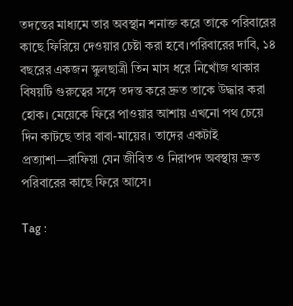তদন্তের মাধ্যমে তার অবস্থান শনাক্ত করে তাকে পরিবারের কাছে ফিরিয়ে দেওয়ার চেষ্টা করা হবে।পরিবারের দাবি, ১৪ বছরের একজন স্কুলছাত্রী তিন মাস ধরে নিখোঁজ থাকার বিষয়টি গুরুত্বের সঙ্গে তদন্ত করে দ্রুত তাকে উদ্ধার করা হোক। মেয়েকে ফিরে পাওয়ার আশায় এখনো পথ চেয়ে দিন কাটছে তার বাবা-মায়ের। তাদের একটাই প্রত্যাশা—রাফিয়া যেন জীবিত ও নিরাপদ অবস্থায় দ্রুত পরিবারের কাছে ফিরে আসে।

Tag :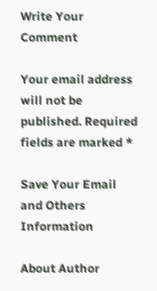Write Your Comment

Your email address will not be published. Required fields are marked *

Save Your Email and Others Information

About Author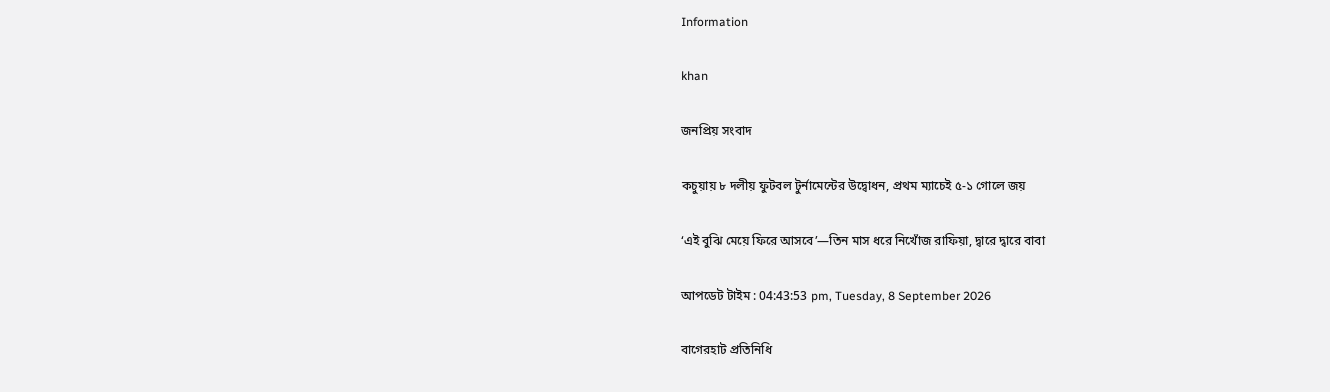Information

khan

জনপ্রিয় সংবাদ

কচুয়ায় ৮ দলীয় ফুটবল টুর্নামেন্টের উদ্বোধন, প্রথম ম্যাচেই ৫-১ গোলে জয়

‘এই বুঝি মেয়ে ফিরে আসবে’—তিন মাস ধরে নিখোঁজ রাফিয়া, দ্বারে দ্বারে বাবা

আপডেট টাইম : 04:43:53 pm, Tuesday, 8 September 2026

বাগেরহাট প্রতিনিধি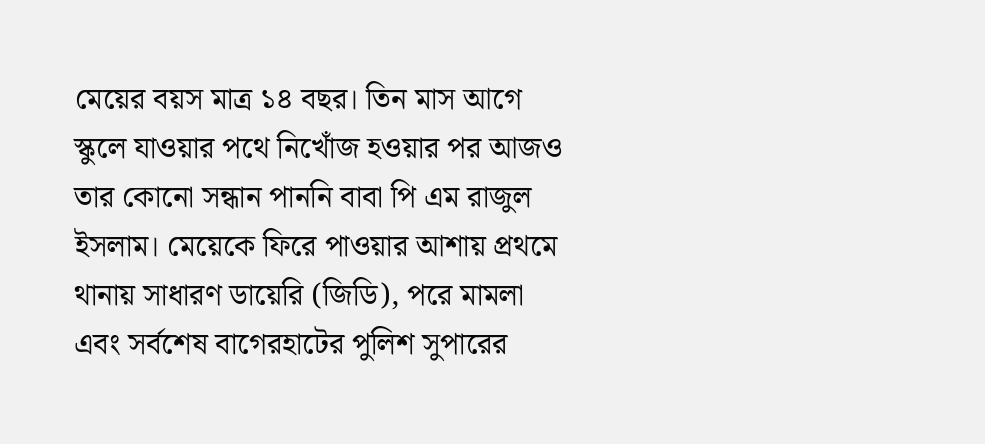মেয়ের বয়স মাত্র ১৪ বছর। তিন মাস আগে স্কুলে যাওয়ার পথে নিখোঁজ হওয়ার পর আজও তার কোনো সন্ধান পাননি বাবা পি এম রাজুল ইসলাম। মেয়েকে ফিরে পাওয়ার আশায় প্রথমে থানায় সাধারণ ডায়েরি (জিডি), পরে মামলা এবং সর্বশেষ বাগেরহাটের পুলিশ সুপারের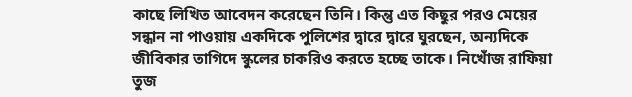কাছে লিখিত আবেদন করেছেন তিনি। কিন্তু এত কিছুর পরও মেয়ের সন্ধান না পাওয়ায় একদিকে পুলিশের দ্বারে দ্বারে ঘুরছেন, অন্যদিকে জীবিকার তাগিদে স্কুলের চাকরিও করতে হচ্ছে তাকে। নিখোঁজ রাফিয়া তুজ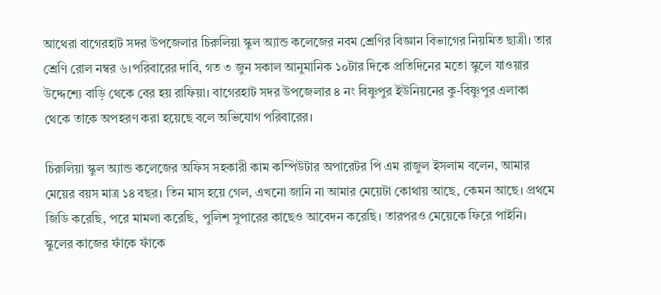আথেরা বাগেরহাট সদর উপজেলার চিরুলিয়া স্কুল অ্যান্ড কলেজের নবম শ্রেণির বিজ্ঞান বিভাগের নিয়মিত ছাত্রী। তার শ্রেণি রোল নম্বর ৬।পরিবারের দাবি, গত ৩ জুন সকাল আনুমানিক ১০টার দিকে প্রতিদিনের মতো স্কুলে যাওয়ার উদ্দেশ্যে বাড়ি থেকে বের হয় রাফিয়া। বাগেরহাট সদর উপজেলার ৪ নং বিষ্ণুপুর ইউনিয়নের কু-বিষ্ণুপুর এলাকা থেকে তাকে অপহরণ করা হয়েছে বলে অভিযোগ পরিবারের।

চিরুলিয়া স্কুল অ্যান্ড কলেজের অফিস সহকারী কাম কম্পিউটার অপারেটর পি এম রাজুল ইসলাম বলেন, আমার মেয়ের বয়স মাত্র ১৪ বছর। তিন মাস হয়ে গেল, এখনো জানি না আমার মেয়েটা কোথায় আছে, কেমন আছে। প্রথমে জিডি করেছি, পরে মামলা করেছি, পুলিশ সুপারের কাছেও আবেদন করেছি। তারপরও মেয়েকে ফিরে পাইনি। স্কুলের কাজের ফাঁকে ফাঁকে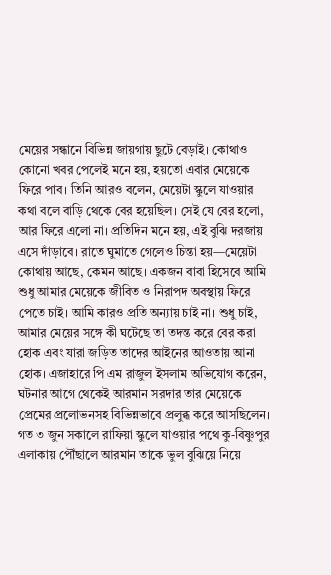মেয়ের সন্ধানে বিভিন্ন জায়গায় ছুটে বেড়াই। কোথাও কোনো খবর পেলেই মনে হয়, হয়তো এবার মেয়েকে ফিরে পাব। তিনি আরও বলেন, মেয়েটা স্কুলে যাওয়ার কথা বলে বাড়ি থেকে বের হয়েছিল। সেই যে বের হলো, আর ফিরে এলো না। প্রতিদিন মনে হয়, এই বুঝি দরজায় এসে দাঁড়াবে। রাতে ঘুমাতে গেলেও চিন্তা হয়—মেয়েটা কোথায় আছে, কেমন আছে। একজন বাবা হিসেবে আমি শুধু আমার মেয়েকে জীবিত ও নিরাপদ অবস্থায় ফিরে পেতে চাই। আমি কারও প্রতি অন্যায় চাই না। শুধু চাই, আমার মেয়ের সঙ্গে কী ঘটেছে তা তদন্ত করে বের করা হোক এবং যারা জড়িত তাদের আইনের আওতায় আনা হোক। এজাহারে পি এম রাজুল ইসলাম অভিযোগ করেন, ঘটনার আগে থেকেই আরমান সরদার তার মেয়েকে প্রেমের প্রলোভনসহ বিভিন্নভাবে প্রলুব্ধ করে আসছিলেন। গত ৩ জুন সকালে রাফিয়া স্কুলে যাওয়ার পথে কু-বিষ্ণুপুর এলাকায় পৌঁছালে আরমান তাকে ভুল বুঝিয়ে নিয়ে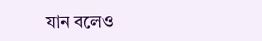যান বলেও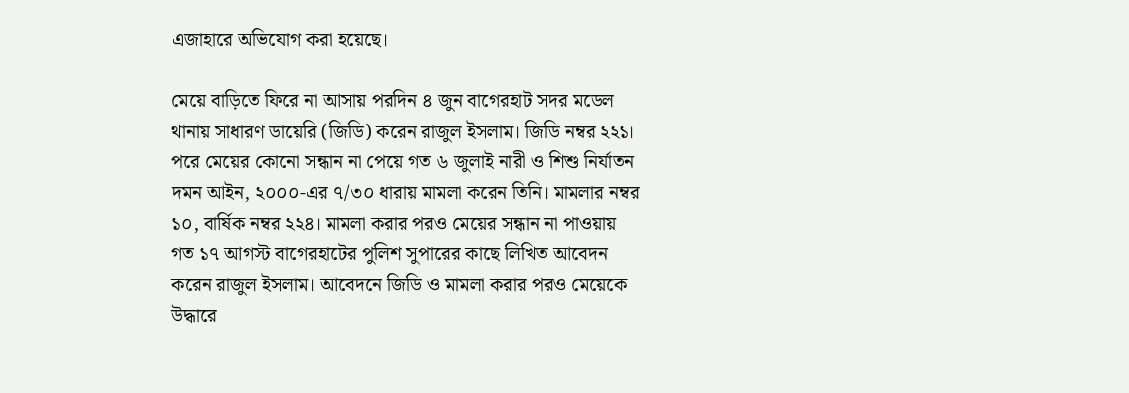এজাহারে অভিযোগ করা হয়েছে।

মেয়ে বাড়িতে ফিরে না আসায় পরদিন ৪ জুন বাগেরহাট সদর মডেল থানায় সাধারণ ডায়েরি (জিডি) করেন রাজুল ইসলাম। জিডি নম্বর ২২১। পরে মেয়ের কোনো সন্ধান না পেয়ে গত ৬ জুলাই নারী ও শিশু নির্যাতন দমন আইন, ২০০০-এর ৭/৩০ ধারায় মামলা করেন তিনি। মামলার নম্বর ১০, বার্ষিক নম্বর ২২৪। মামলা করার পরও মেয়ের সন্ধান না পাওয়ায় গত ১৭ আগস্ট বাগেরহাটের পুলিশ সুপারের কাছে লিখিত আবেদন করেন রাজুল ইসলাম। আবেদনে জিডি ও মামলা করার পরও মেয়েকে উদ্ধারে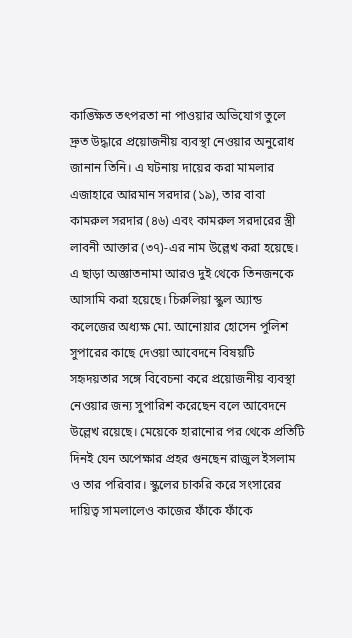কাঙ্ক্ষিত তৎপরতা না পাওয়ার অভিযোগ তুলে দ্রুত উদ্ধারে প্রয়োজনীয় ব্যবস্থা নেওয়ার অনুরোধ জানান তিনি। এ ঘটনায় দায়ের করা মামলার এজাহারে আরমান সরদার (১৯), তার বাবা কামরুল সরদার (৪৬) এবং কামরুল সরদারের স্ত্রী লাবনী আক্তার (৩৭)-এর নাম উল্লেখ করা হয়েছে। এ ছাড়া অজ্ঞাতনামা আরও দুই থেকে তিনজনকে আসামি করা হয়েছে। চিরুলিয়া স্কুল অ্যান্ড কলেজের অধ্যক্ষ মো. আনোয়ার হোসেন পুলিশ সুপারের কাছে দেওয়া আবেদনে বিষয়টি সহৃদয়তার সঙ্গে বিবেচনা করে প্রয়োজনীয় ব্যবস্থা নেওয়ার জন্য সুপারিশ করেছেন বলে আবেদনে উল্লেখ রয়েছে। মেয়েকে হারানোর পর থেকে প্রতিটি দিনই যেন অপেক্ষার প্রহর গুনছেন রাজুল ইসলাম ও তার পরিবার। স্কুলের চাকরি করে সংসারের দায়িত্ব সামলালেও কাজের ফাঁকে ফাঁকে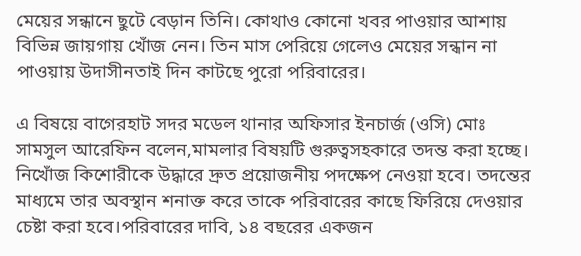মেয়ের সন্ধানে ছুটে বেড়ান তিনি। কোথাও কোনো খবর পাওয়ার আশায় বিভিন্ন জায়গায় খোঁজ নেন। তিন মাস পেরিয়ে গেলেও মেয়ের সন্ধান না পাওয়ায় উদাসীনতাই দিন কাটছে পুরো পরিবারের।

এ বিষয়ে বাগেরহাট সদর মডেল থানার অফিসার ইনচার্জ (ওসি) মোঃ সামসুল আরেফিন বলেন,মামলার বিষয়টি গুরুত্বসহকারে তদন্ত করা হচ্ছে। নিখোঁজ কিশোরীকে উদ্ধারে দ্রুত প্রয়োজনীয় পদক্ষেপ নেওয়া হবে। তদন্তের মাধ্যমে তার অবস্থান শনাক্ত করে তাকে পরিবারের কাছে ফিরিয়ে দেওয়ার চেষ্টা করা হবে।পরিবারের দাবি, ১৪ বছরের একজন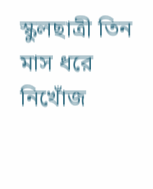স্কুলছাত্রী তিন মাস ধরে নিখোঁজ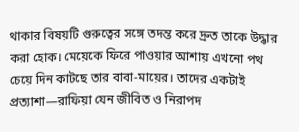থাকার বিষয়টি গুরুত্বের সঙ্গে তদন্ত করে দ্রুত তাকে উদ্ধার করা হোক। মেয়েকে ফিরে পাওয়ার আশায় এখনো পথ চেয়ে দিন কাটছে তার বাবা-মায়ের। তাদের একটাই প্রত্যাশা—রাফিয়া যেন জীবিত ও নিরাপদ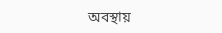অবস্থায়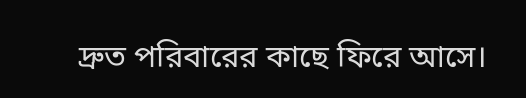দ্রুত পরিবারের কাছে ফিরে আসে।